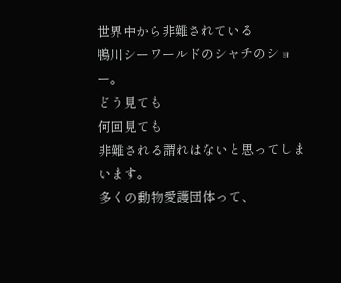世界中から非難されている
鴨川シーワールドのシャチのショー。
どう見ても
何回見ても
非難される謂れはないと思ってしまいます。
多くの動物愛護団体って、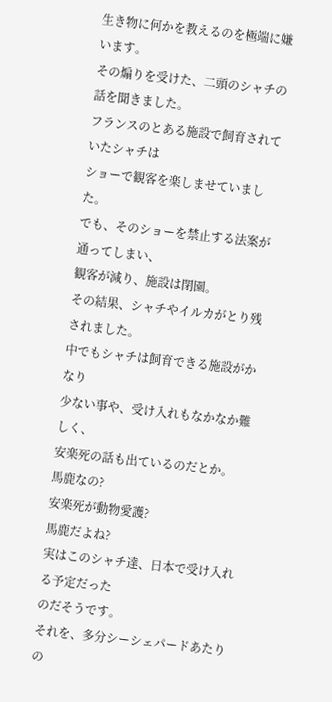生き物に何かを教えるのを極端に嫌います。
その煽りを受けた、二頭のシャチの話を聞きました。
フランスのとある施設で飼育されていたシャチは
ショーで観客を楽しませていました。
でも、そのショーを禁止する法案が通ってしまい、
観客が減り、施設は閉園。
その結果、シャチやイルカがとり残されました。
中でもシャチは飼育できる施設がかなり
少ない事や、受け入れもなかなか難しく、
安楽死の話も出ているのだとか。
馬鹿なの?
安楽死が動物愛護?
馬鹿だよね?
実はこのシャチ達、日本で受け入れる予定だった
のだそうです。
それを、多分シーシェパードあたりの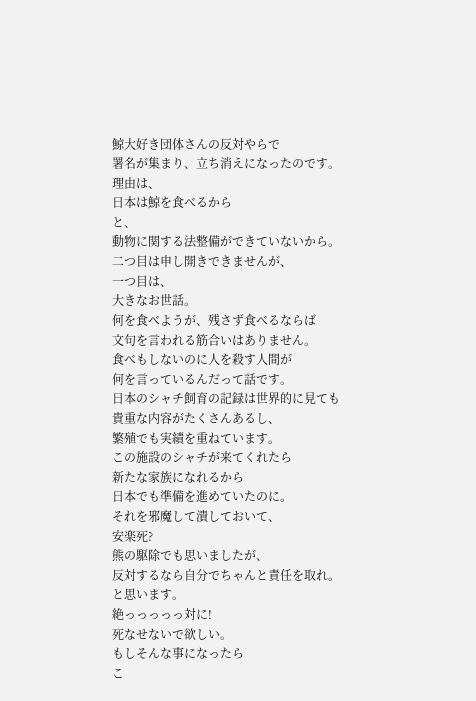鯨大好き団体さんの反対やらで
署名が集まり、立ち消えになったのです。
理由は、
日本は鯨を食べるから
と、
動物に関する法整備ができていないから。
二つ目は申し開きできませんが、
一つ目は、
大きなお世話。
何を食べようが、残さず食べるならば
文句を言われる筋合いはありません。
食べもしないのに人を殺す人間が
何を言っているんだって話です。
日本のシャチ飼育の記録は世界的に見ても
貴重な内容がたくさんあるし、
繁殖でも実績を重ねています。
この施設のシャチが来てくれたら
新たな家族になれるから
日本でも準備を進めていたのに。
それを邪魔して潰しておいて、
安楽死?
熊の駆除でも思いましたが、
反対するなら自分でちゃんと責任を取れ。
と思います。
絶っっっっっ対に!
死なせないで欲しい。
もしそんな事になったら
こ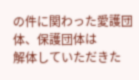の件に関わった愛護団体、保護団体は
解体していただきた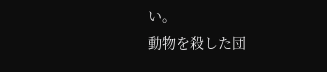い。
動物を殺した団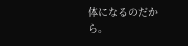体になるのだから。